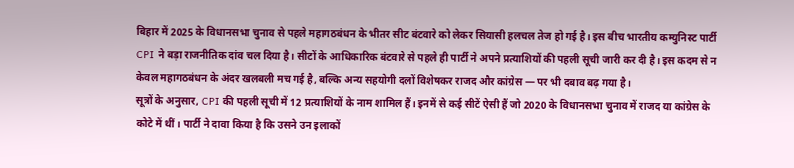बिहार में 2025 के विधानसभा चुनाव से पहले महागठबंधन के भीतर सीट बंटवारे को लेकर सियासी हलचल तेज हो गई है। इस बीच भारतीय कम्युनिस्ट पार्टी CPI ने बड़ा राजनीतिक दांव चल दिया है। सीटों के आधिकारिक बंटवारे से पहले ही पार्टी ने अपने प्रत्याशियों की पहली सूची जारी कर दी है। इस कदम से न केवल महागठबंधन के अंदर खलबली मच गई है, बल्कि अन्य सहयोगी दलों विशेषकर राजद और कांग्रेस — पर भी दबाव बढ़ गया है।
सूत्रों के अनुसार, CPI की पहली सूची में 12 प्रत्याशियों के नाम शामिल हैं। इनमें से कई सीटें ऐसी हैं जो 2020 के विधानसभा चुनाव में राजद या कांग्रेस के कोटे में थीं। पार्टी ने दावा किया है कि उसने उन इलाकों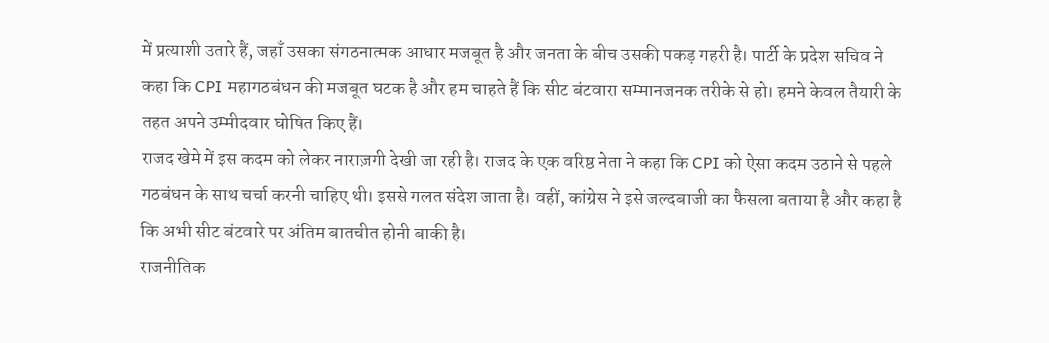में प्रत्याशी उतारे हैं, जहाँ उसका संगठनात्मक आधार मजबूत है और जनता के बीच उसकी पकड़ गहरी है। पार्टी के प्रदेश सचिव ने कहा कि CPI महागठबंधन की मजबूत घटक है और हम चाहते हैं कि सीट बंटवारा सम्मानजनक तरीके से हो। हमने केवल तैयारी के तहत अपने उम्मीदवार घोषित किए हैं।
राजद खेमे में इस कदम को लेकर नाराज़गी देखी जा रही है। राजद के एक वरिष्ठ नेता ने कहा कि CPI को ऐसा कदम उठाने से पहले गठबंधन के साथ चर्चा करनी चाहिए थी। इससे गलत संदेश जाता है। वहीं, कांग्रेस ने इसे जल्दबाजी का फैसला बताया है और कहा है कि अभी सीट बंटवारे पर अंतिम बातचीत होनी बाकी है।
राजनीतिक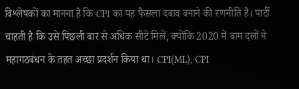विश्लेषकों का मानना है कि CPI का यह फैसला दबाव बनाने की रणनीति है। पार्टी चाहती है कि उसे पिछली बार से अधिक सीटें मिलें, क्योंकि 2020 में वाम दलों ने महागठबंधन के तहत अच्छा प्रदर्शन किया था। CPI(ML), CPI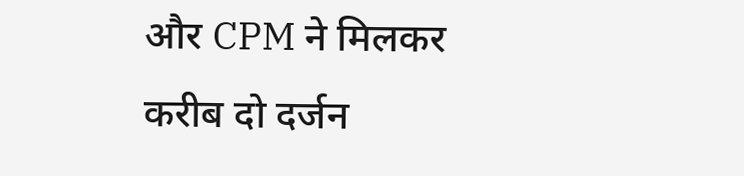और CPM ने मिलकर करीब दो दर्जन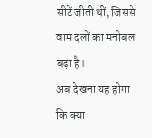सीटें जीती थीं, जिससे वाम दलों का मनोबल बढ़ा है।
अब देखना यह होगा कि क्या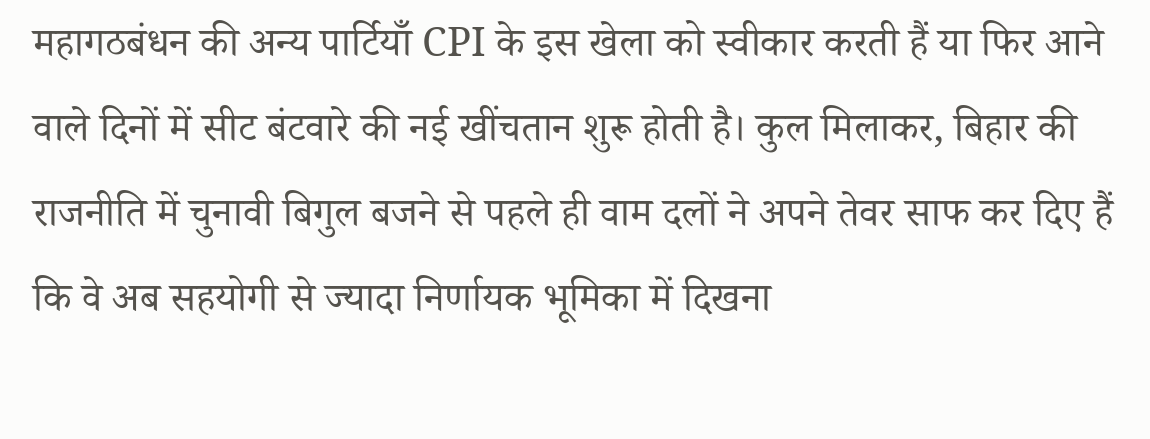महागठबंधन की अन्य पार्टियाँ CPI के इस खेला को स्वीकार करती हैं या फिर आने वाले दिनों में सीट बंटवारे की नई खींचतान शुरू होती है। कुल मिलाकर, बिहार की राजनीति में चुनावी बिगुल बजने से पहले ही वाम दलों ने अपने तेवर साफ कर दिए हैं कि वे अब सहयोगी से ज्यादा निर्णायक भूमिका में दिखना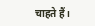चाहते हैं।